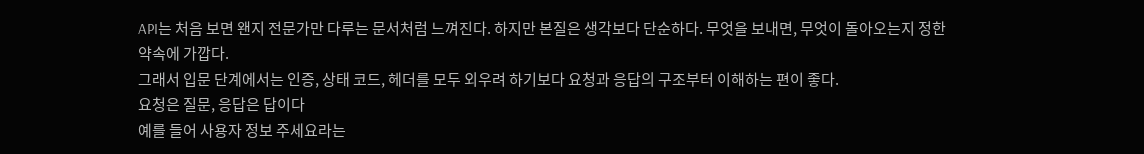API는 처음 보면 왠지 전문가만 다루는 문서처럼 느껴진다. 하지만 본질은 생각보다 단순하다. 무엇을 보내면, 무엇이 돌아오는지 정한 약속에 가깝다.
그래서 입문 단계에서는 인증, 상태 코드, 헤더를 모두 외우려 하기보다 요청과 응답의 구조부터 이해하는 편이 좋다.
요청은 질문, 응답은 답이다
예를 들어 사용자 정보 주세요라는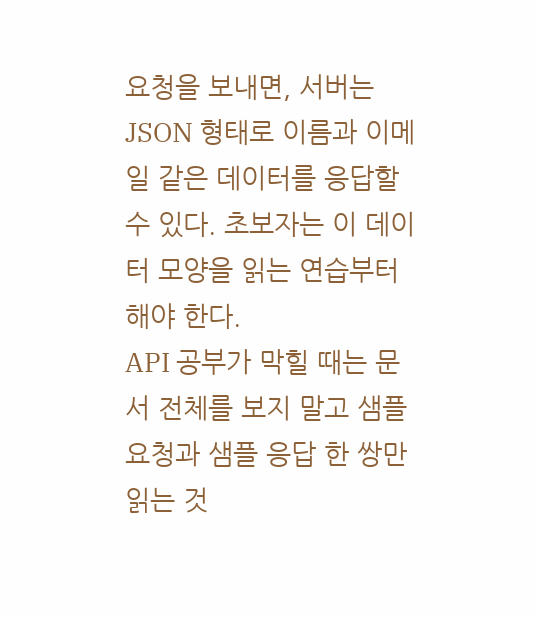요청을 보내면, 서버는 JSON 형태로 이름과 이메일 같은 데이터를 응답할 수 있다. 초보자는 이 데이터 모양을 읽는 연습부터 해야 한다.
API 공부가 막힐 때는 문서 전체를 보지 말고 샘플 요청과 샘플 응답 한 쌍만 읽는 것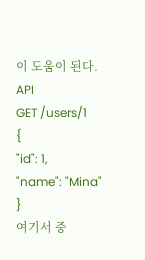이 도움이 된다.
API
GET /users/1
{
"id": 1,
"name": "Mina"
}
여기서 중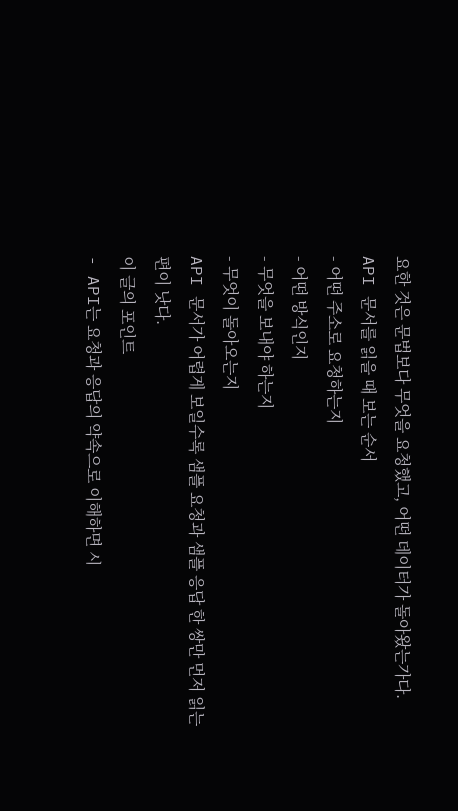요한 것은 문법보다 무엇을 요청했고, 어떤 데이터가 돌아왔는가다.
API 문서를 읽을 때 보는 순서
- 어떤 주소로 요청하는지
- 어떤 방식인지
- 무엇을 보내야 하는지
- 무엇이 돌아오는지
API 문서가 어렵게 보일수록 샘플 요청과 샘플 응답 한 쌍만 먼저 읽는 편이 낫다.
이 글의 포인트
- API는 요청과 응답의 약속으로 이해하면 시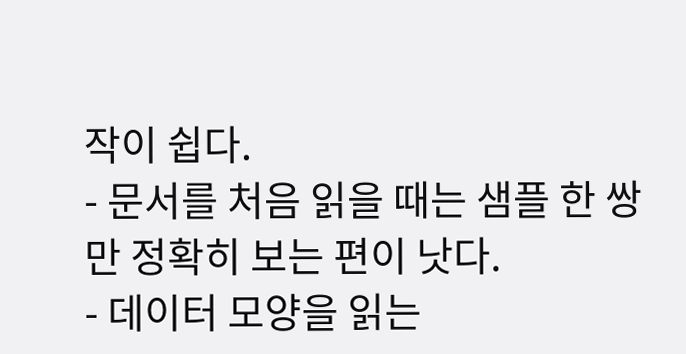작이 쉽다.
- 문서를 처음 읽을 때는 샘플 한 쌍만 정확히 보는 편이 낫다.
- 데이터 모양을 읽는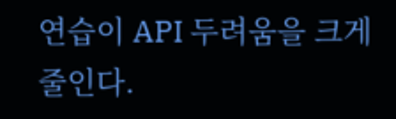연습이 API 두려움을 크게 줄인다.